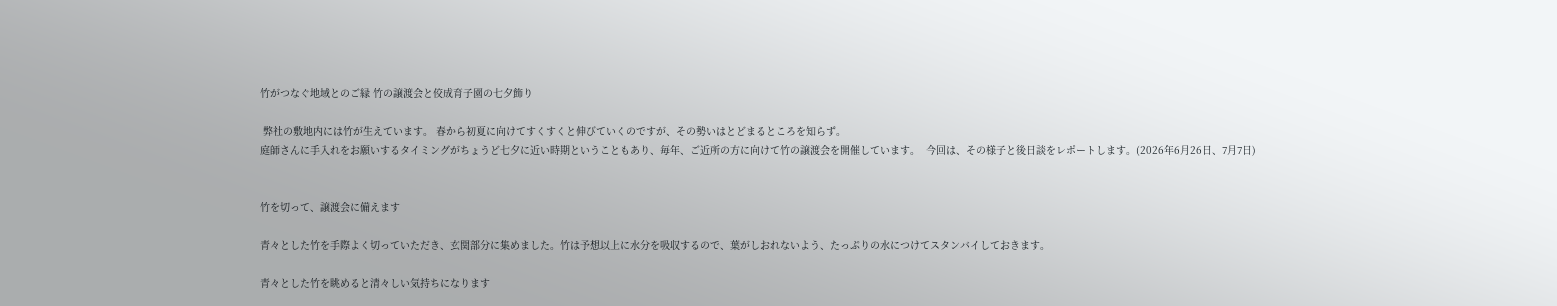竹がつなぐ地域とのご縁 竹の譲渡会と佼成育子園の七夕飾り

 弊社の敷地内には竹が生えています。 春から初夏に向けてすくすくと伸びていくのですが、その勢いはとどまるところを知らず。
庭師さんに手入れをお願いするタイミングがちょうど七夕に近い時期ということもあり、毎年、ご近所の方に向けて竹の譲渡会を開催しています。  今回は、その様子と後日談をレポートします。(2026年6月26日、7月7日)


竹を切って、譲渡会に備えます

青々とした竹を手際よく切っていただき、玄関部分に集めました。竹は予想以上に水分を吸収するので、葉がしおれないよう、たっぷりの水につけてスタンバイしておきます。

青々とした竹を眺めると清々しい気持ちになります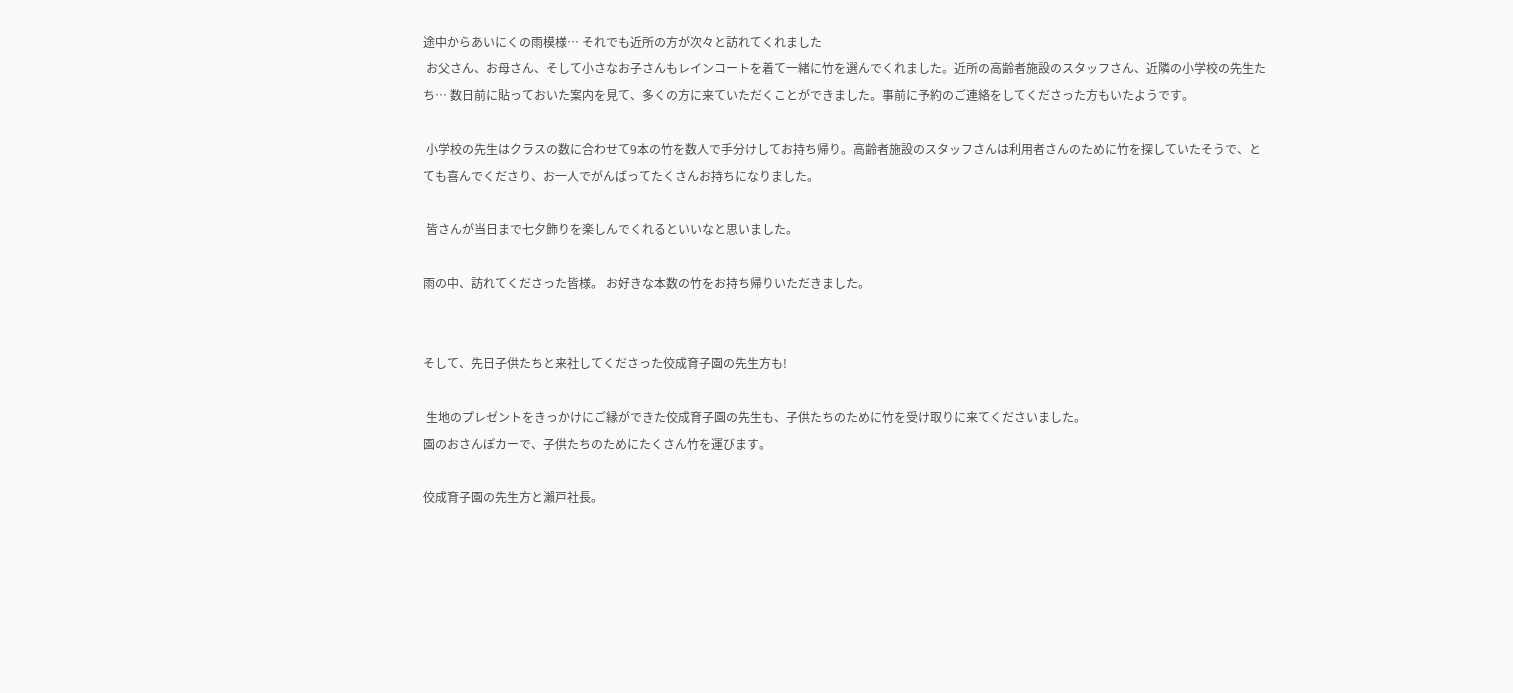途中からあいにくの雨模様… それでも近所の方が次々と訪れてくれました
 お父さん、お母さん、そして小さなお子さんもレインコートを着て一緒に竹を選んでくれました。近所の高齢者施設のスタッフさん、近隣の小学校の先生たち… 数日前に貼っておいた案内を見て、多くの方に来ていただくことができました。事前に予約のご連絡をしてくださった方もいたようです。

 小学校の先生はクラスの数に合わせて9本の竹を数人で手分けしてお持ち帰り。高齢者施設のスタッフさんは利用者さんのために竹を探していたそうで、とても喜んでくださり、お一人でがんばってたくさんお持ちになりました。

 皆さんが当日まで七夕飾りを楽しんでくれるといいなと思いました。

雨の中、訪れてくださった皆様。 お好きな本数の竹をお持ち帰りいただきました。


そして、先日子供たちと来社してくださった佼成育子園の先生方も!

 生地のプレゼントをきっかけにご縁ができた佼成育子園の先生も、子供たちのために竹を受け取りに来てくださいました。
園のおさんぽカーで、子供たちのためにたくさん竹を運びます。

佼成育子園の先生方と瀨戸社長。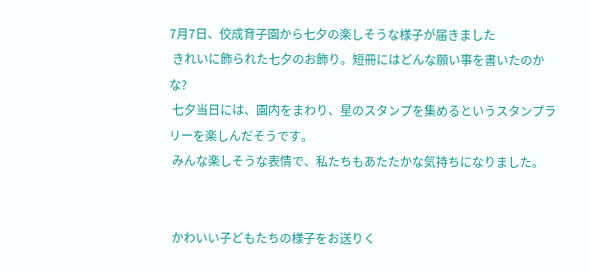7月7日、佼成育子園から七夕の楽しそうな様子が届きました
 きれいに飾られた七夕のお飾り。短冊にはどんな願い事を書いたのかな?
 七夕当日には、園内をまわり、星のスタンプを集めるというスタンプラリーを楽しんだそうです。
 みんな楽しそうな表情で、私たちもあたたかな気持ちになりました。


 かわいい子どもたちの様子をお送りく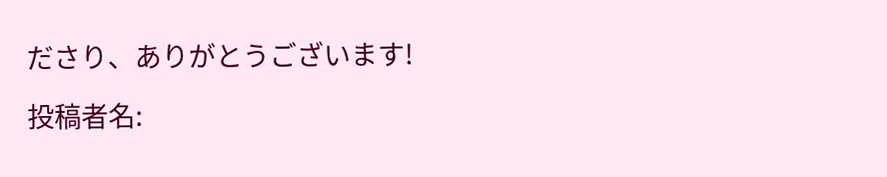ださり、ありがとうございます!

投稿者名: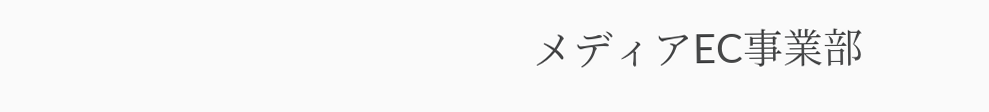メディアEC事業部